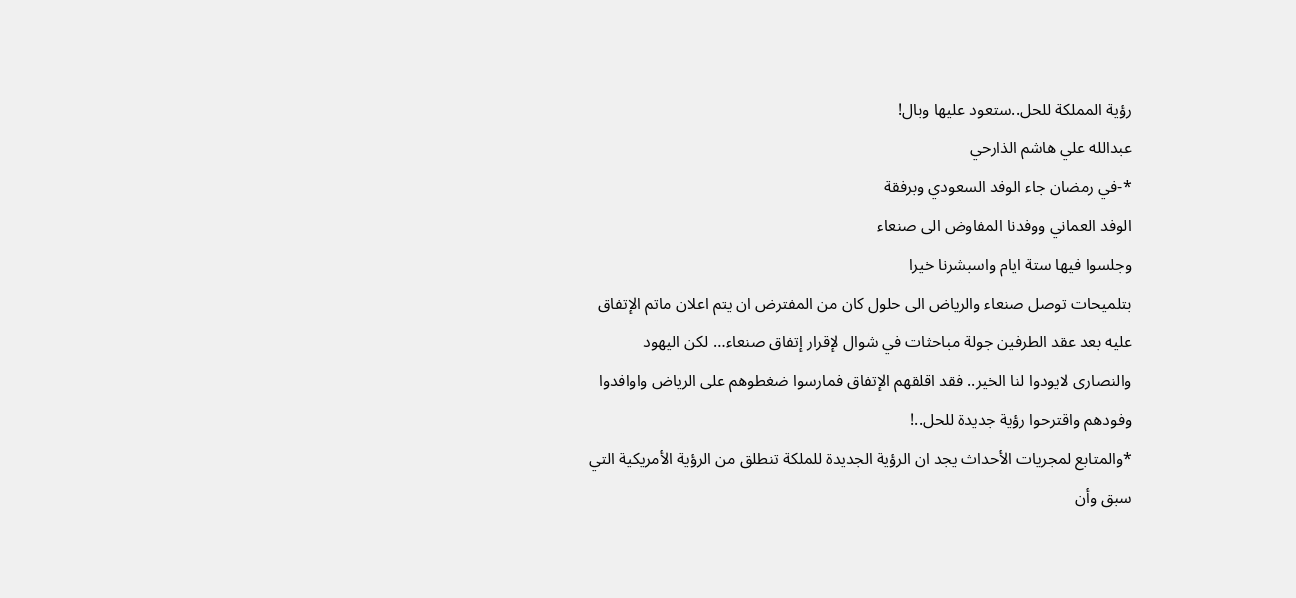رؤية المملكة للحل..ستعود عليها وبال!
عبدالله علي هاشم الذارحي
*-في رمضان جاء الوفد السعودي وبرفقة
الوفد العماني ووفدنا المفاوض الى صنعاء
وجلسوا فيها ستة ايام واسبشرنا خيرا
بتلميحات توصل صنعاء والرياض الى حلول كان من المفترض ان يتم اعلان ماتم الإتفاق عليه بعد عقد الطرفين جولة مباحثات في شوال لإقرار إتفاق صنعاء… لكن اليهود والنصارى لايودوا لنا الخير.. فقد اقلقهم الإتفاق فمارسوا ضغطوهم على الرياض واوافدوا وفودهم واقترحوا رؤية جديدة للحل..!
*والمتابع لمجريات الأحداث يجد ان الرؤية الجديدة للملكة تنطلق من الرؤية الأمريكية التي سبق وأن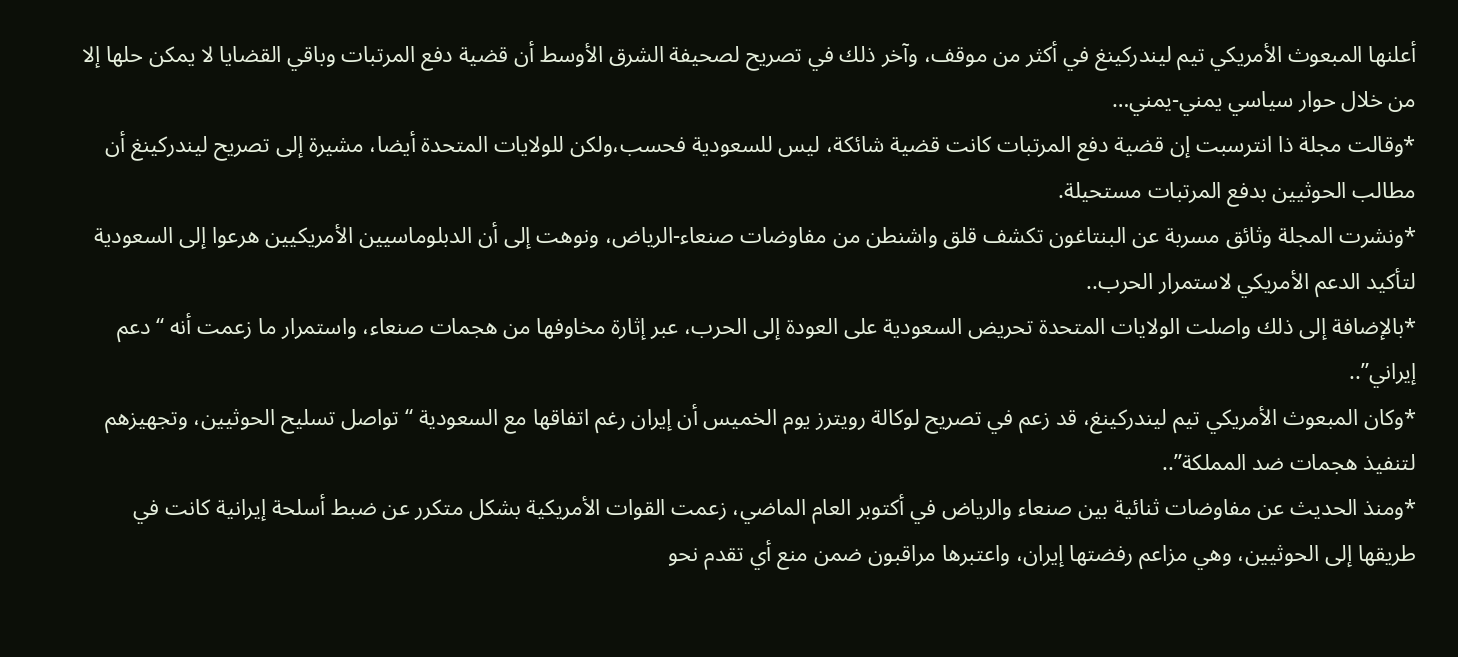أعلنها المبعوث الأمريكي تيم ليندركينغ في أكثر من موقف، وآخر ذلك في تصريح لصحيفة الشرق الأوسط أن قضية دفع المرتبات وباقي القضايا لا يمكن حلها إلا من خلال حوار سياسي يمني-يمني…
*وقالت مجلة ذا انترسبت إن قضية دفع المرتبات كانت قضية شائكة، ليس للسعودية فحسب،ولكن للولايات المتحدة أيضا، مشيرة إلى تصريح ليندركينغ أن مطالب الحوثيين بدفع المرتبات مستحيلة.
*ونشرت المجلة وثائق مسربة عن البنتاغون تكشف قلق واشنطن من مفاوضات صنعاء-الرياض، ونوهت إلى أن الدبلوماسيين الأمريكيين هرعوا إلى السعودية لتأكيد الدعم الأمريكي لاستمرار الحرب..
*بالإضافة إلى ذلك واصلت الولايات المتحدة تحريض السعودية على العودة إلى الحرب، عبر إثارة مخاوفها من هجمات صنعاء، واستمرار ما زعمت أنه “دعم إيراني”..
*وكان المبعوث الأمريكي تيم ليندركينغ، قد زعم في تصريح لوكالة رويترز يوم الخميس أن إيران رغم اتفاقها مع السعودية “تواصل تسليح الحوثيين، وتجهيزهم لتنفيذ هجمات ضد المملكة”..
*ومنذ الحديث عن مفاوضات ثنائية بين صنعاء والرياض في أكتوبر العام الماضي، زعمت القوات الأمريكية بشكل متكرر عن ضبط أسلحة إيرانية كانت في طريقها إلى الحوثيين، وهي مزاعم رفضتها إيران، واعتبرها مراقبون ضمن منع أي تقدم نحو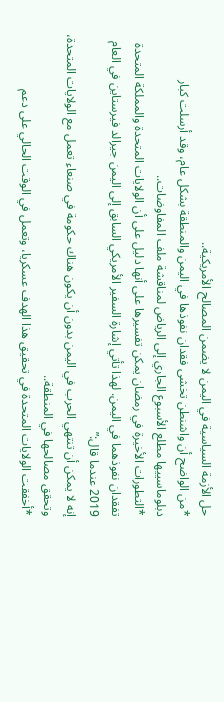حل الأزمة السياسية في اليمن لا يضمن المصالح الأمريكية..
*من الواضح أن واشنطن تخشى فقدان نفوذها في اليمن والمنطقة بشكل عام، وقد أرسلت كبار دبلوماسييها مطلع الأسبوع الجاري إلى الرياض لمناقشة ملف المفاوضات..
*التطورات الأخيرة في رمضان يمكن تفسيرها على أنها دليل على أن الولايات المتحدة والمملكة المتحدة تفقدان نفوذهما في اليمن. لهذا تأتي إشارة السفير الأمريكي السابق إلى اليمن جيرالد فيرستاين في العام 2019 عندما قال:”
إنه لا يمكن أن تنتهي الحرب في اليمن بدون أن يكون هناك حكومة في صنعاء تعمل مع الولايات المتحدة، وتحقق مصالحها في المنطقة..
*أخفقت الولايات المتحدة في تحقيق هذا الهدف عسكريا، وتعمل في الوقت الحالي على دعم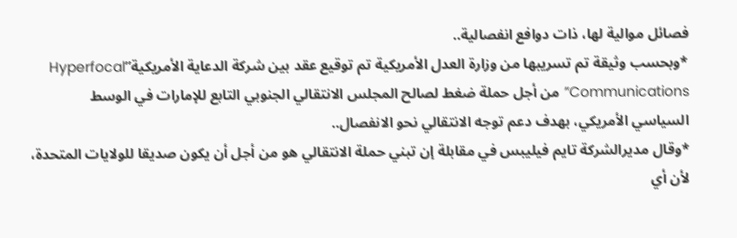فصائل موالية لها، ذات دوافع انفصالية..
*وبحسب وثيقة تم تسريبها من وزارة العدل الأمريكية تم توقيع عقد بين شركة الدعاية الأمريكية”Hyperfocal Communications” من أجل حملة ضغط لصالح المجلس الانتقالي الجنوبي التابع للإمارات في الوسط السياسي الأمريكي، بهدف دعم توجه الانتقالي نحو الانفصال..
*وقال مديرالشركة تايم فيليبس في مقابلة إن تبني حملة الانتقالي هو من أجل أن يكون صديقا للولايات المتحدة، لأن أي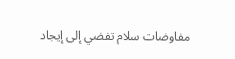مفاوضات سلام تفضي إلى إيجاد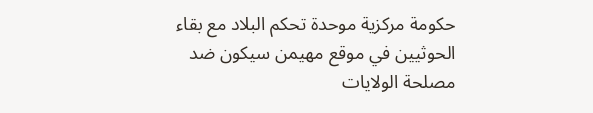حكومة مركزية موحدة تحكم البلاد مع بقاء الحوثيين في موقع مهيمن سيكون ضد مصلحة الولايات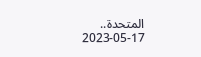المتحدة..
2023-05-17